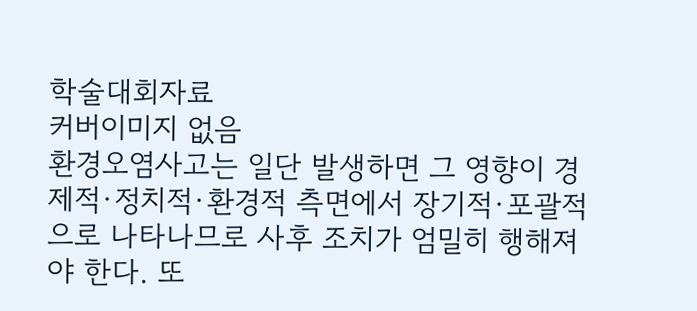학술대회자료
커버이미지 없음
환경오염사고는 일단 발생하면 그 영향이 경제적·정치적·환경적 측면에서 장기적·포괄적으로 나타나므로 사후 조치가 엄밀히 행해져야 한다. 또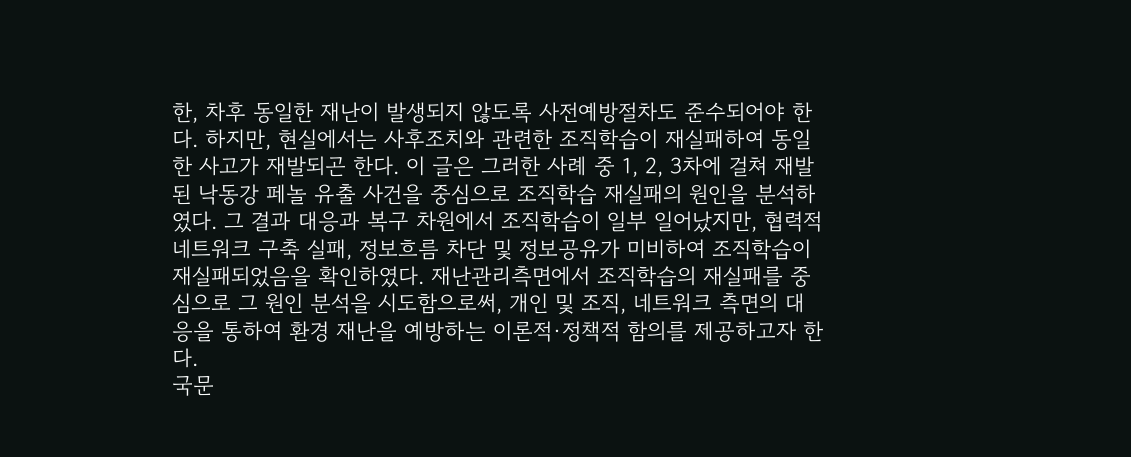한, 차후 동일한 재난이 발생되지 않도록 사전예방절차도 준수되어야 한다. 하지만, 현실에서는 사후조치와 관련한 조직학습이 재실패하여 동일한 사고가 재발되곤 한다. 이 글은 그러한 사례 중 1, 2, 3차에 걸쳐 재발된 낙동강 페놀 유출 사건을 중심으로 조직학습 재실패의 원인을 분석하였다. 그 결과 대응과 복구 차원에서 조직학습이 일부 일어났지만, 협력적 네트워크 구축 실패, 정보흐름 차단 및 정보공유가 미비하여 조직학습이 재실패되었음을 확인하였다. 재난관리측면에서 조직학습의 재실패를 중심으로 그 원인 분석을 시도함으로써, 개인 및 조직, 네트워크 측면의 대응을 통하여 환경 재난을 예방하는 이론적·정책적 함의를 제공하고자 한다.
국문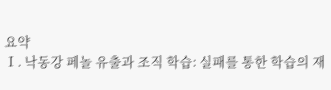요약
Ⅰ. 낙동강 페놀 유출과 조직 학습: 실패를 통한 학습의 재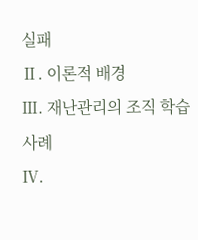실패
Ⅱ. 이론적 배경
Ⅲ. 재난관리의 조직 학습 사례
Ⅳ.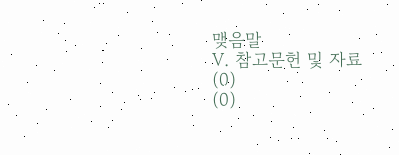맺음말
Ⅴ. 참고문헌 및 자료
(0)
(0)